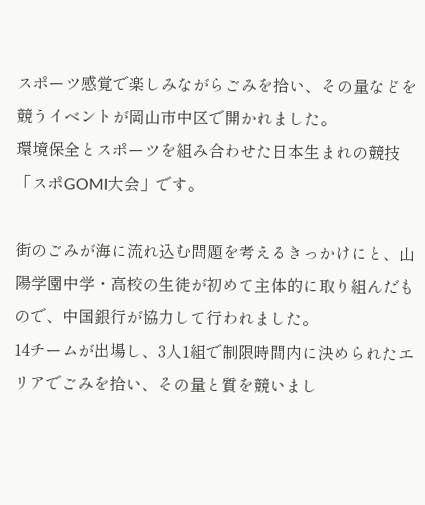スポーツ感覚で楽しみながらごみを拾い、その量などを競うイベントが岡山市中区で開かれました。
環境保全とスポーツを組み合わせた日本生まれの競技「スポGOMI大会」です。

街のごみが海に流れ込む問題を考えるきっかけにと、山陽学園中学・高校の生徒が初めて主体的に取り組んだもので、中国銀行が協力して行われました。
14チームが出場し、3人1組で制限時間内に決められたエリアでごみを拾い、その量と質を競いまし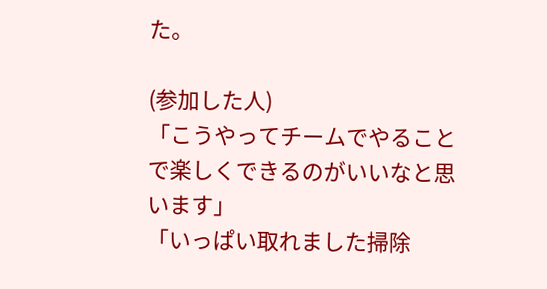た。

(参加した人)
「こうやってチームでやることで楽しくできるのがいいなと思います」
「いっぱい取れました掃除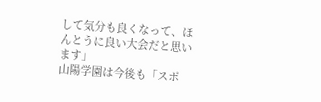して気分も良くなって、ほんとうに良い大会だと思います」
山陽学園は今後も「スポ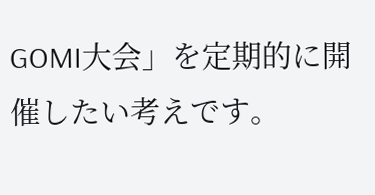GOMI大会」を定期的に開催したい考えです。